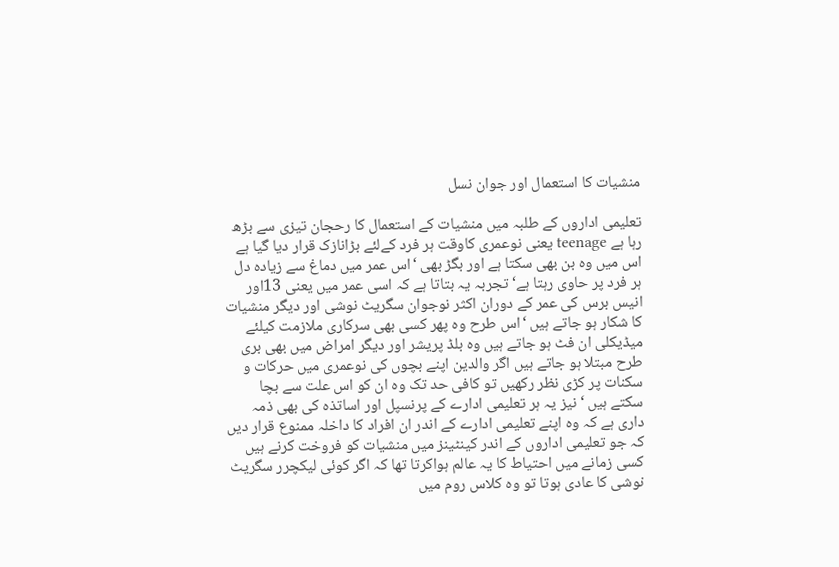منشیات کا استعمال اور جوان نسل

تعلیمی اداروں کے طلبہ میں منشیات کے استعمال کا رحجان تیزی سے بڑھ رہا ہے teenage یعنی نوعمری کاوقت ہر فرد کےلئے بڑانازک قرار دیا گیا ہے اس میں وہ بن بھی سکتا ہے اور بگڑ بھی ‘اس عمر میں دماغ سے زیادہ دل ہر فرد پر حاوی رہتا ہے‘ تجربہ یہ بتاتا ہے کہ اسی عمر میں یعنی 13اور انیس برس کی عمر کے دوران اکثر نوجوان سگریٹ نوشی اور دیگر منشیات کا شکار ہو جاتے ہیں ‘اس طرح وہ پھر کسی بھی سرکاری ملازمت کیلئے میڈیکلی ان فٹ ہو جاتے ہیں وہ بلڈ پریشر اور دیگر امراض میں بھی بری طرح مبتلا ہو جاتے ہیں اگر والدین اپنے بچوں کی نوعمری میں حرکات و سکنات پر کڑی نظر رکھیں تو کافی حد تک وہ ان کو اس علت سے بچا سکتے ہیں ‘ نیز یہ ہر تعلیمی ادارے کے پرنسپل اور اساتذہ کی بھی ذمہ داری ہے کہ وہ اپنے تعلیمی ادارے کے اندر ان افراد کا داخلہ ممنوع قرار دیں کہ جو تعلیمی اداروں کے اندر کینٹینز میں منشیات کو فروخت کرنے ہیں کسی زمانے میں احتیاط کا یہ عالم ہواکرتا تھا کہ اگر کوئی لیکچرر سگریٹ نوشی کا عادی ہوتا تو وہ کلاس روم میں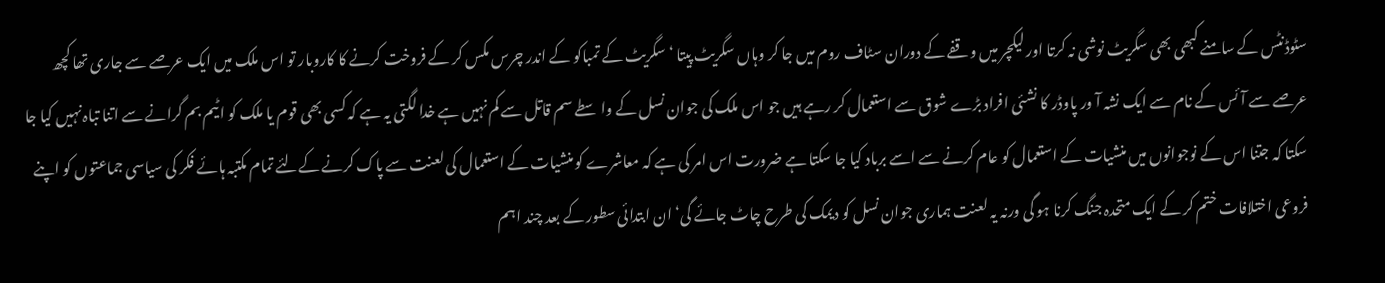سٹوڈنٹس کے سامنے کبھی بھی سگریٹ نوشی نہ کرتا اور لیکچر میں وقفے کے دوران سٹاف روم میں جا کر وہاں سگریٹ پیتا ‘ سگریٹ کے تمباکو کے اندر چرس مکس کر کے فروخت کرنے کا کاروبار تو اس ملک میں ایک عرصے سے جاری تھا کچھ عرصے سے آئس کے نام سے ایک نشہ آ ور پاوڈر کا نشئی افراد بڑے شوق سے استعمال کر رہے ہیں جو اس ملک کی جوان نسل کے واسطے سم قاتل سے کم نہیں ہے خدا لگتی یہ ہے کہ کسی بھی قوم یا ملک کو اٹیم بم گرانے سے اتنا تباہ نہیں کیا جا سکتا کہ جتنا اس کے نوجوانوں میں منشیات کے استعمال کو عام کرنے سے اسے برباد کیا جا سکتا ہے ضرورت اس امر کی ہے کہ معاشرے کو منشیات کے استعمال کی لعنت سے پاک کرنے کےلئے تمام مکتبہ ہائے فکر کی سیاسی جماعتوں کو اپنے فروعی اختلافات ختم کر کے ایک متحدہ جنگ کرنا ہو گی ورنہ یہ لعنت ہماری جوان نسل کو دیمک کی طرح چاٹ جائے گی‘ ان ابتدائی سطور کے بعد چند اہم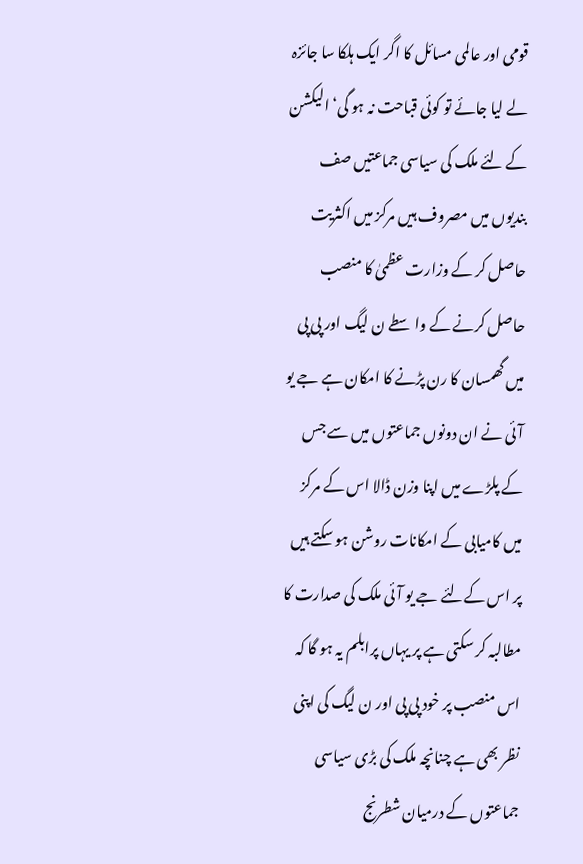قومی اور عالمی مسائل کا اگر ایک ہلکا سا جائزہ لے لیا جائے تو کوئی قباحت نہ ہو گی‘ الیکشن کے لئے ملک کی سیاسی جماعتیں صف بندیوں میں مصروف ہیں مرکز میں اکثریت حاصل کر کے وزارت عظمیٰ کا منصب حاصل کرنے کے واسطے ن لیگ اور پی پی میں گھمسان کا رن پڑنے کا امکان ہے جے یو آئی نے ان دونوں جماعتوں میں سے جس کے پلڑے میں اپنا وزن ڈالا اس کے مرکز میں کامیابی کے امکانات روشن ہو سکتے ہیں پر اس کےلئے جے یو آئی ملک کی صدارت کا مطالبہ کر سکتی ہے پر یہاں پرابلم یہ ہو گا کہ اس منصب پر خود پی پی اور ن لیگ کی اپنی نظر بھی ہے چنانچہ ملک کی بڑی سیاسی جماعتوں کے درمیان شطرنج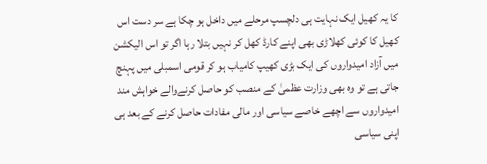کا یہ کھیل ایک نہایت ہی دلچسپ مرحلے میں داخل ہو چکا ہے سر دست اس کھیل کا کوئی کھلاڑی بھی اپنے کارڈ کھل کر نہیں بتلا رہا اگر تو اس الیکشن میں آزاد امیدواروں کی ایک بڑی کھیپ کامیاب ہو کر قومی اسمبلی میں پہنچ جاتی ہے تو وہ بھی وزارت عظمیٰ کے منصب کو حاصل کرنےوالے خواہش مند امیدواروں سے اچھے خاصے سیاسی اور مالی مفادات حاصل کرنے کے بعد ہی اپنی سیاسی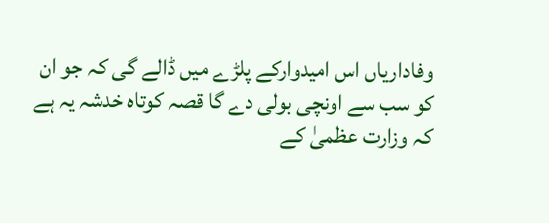وفاداریاں اس امیدوارکے پلڑے میں ڈالے گی کہ جو ان کو سب سے اونچی بولی دے گا قصہ کوتاہ خدشہ یہ ہے کہ وزارت عظمیٰ کے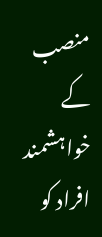منصب کے خواہشمند افراد کو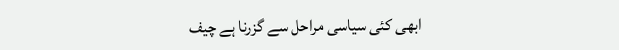ابھی کئی سیاسی مراحل سے گزرنا ہے چیف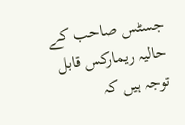جسٹس صاحب کے حالیہ ریمارکس قابل توجہ ہیں کہ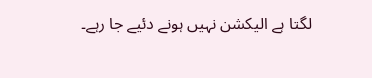لگتا ہے الیکشن نہیں ہونے دئیے جا رہے۔